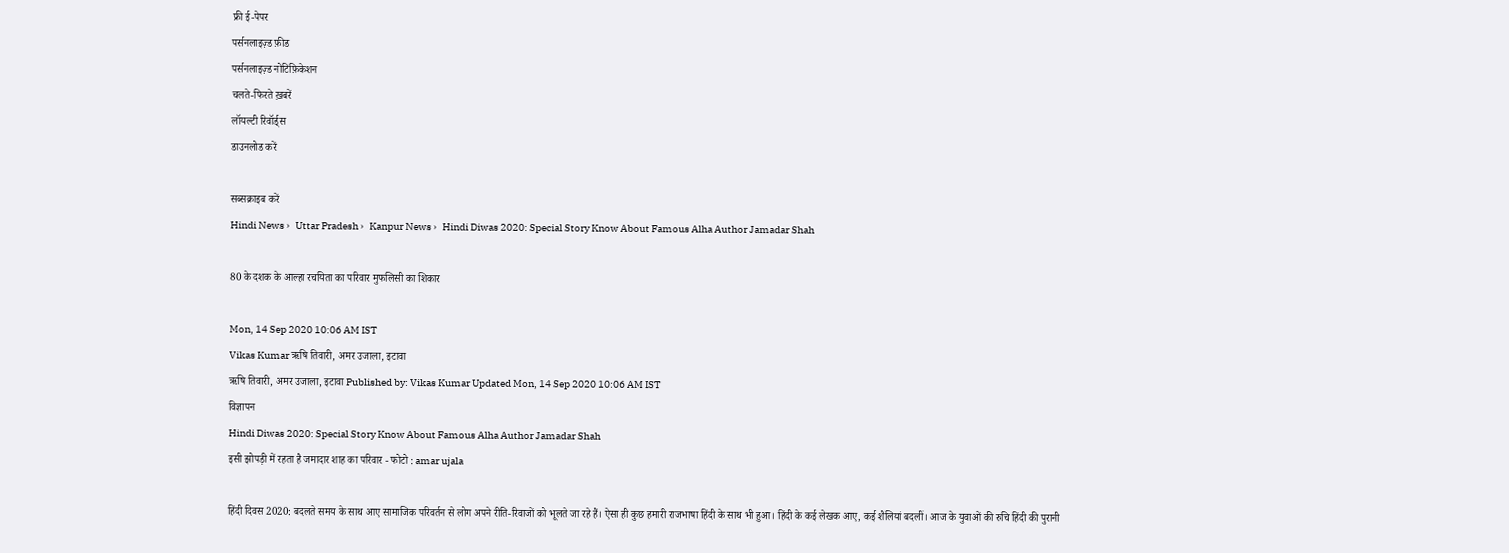फ्री ई-पेपर
पर्सनलाइज़्ड फ़ीड
पर्सनलाइज़्ड नोटिफ़िकेशन
चलते-फिरते ख़बरें
लॉयल्टी रिवॉर्ड्स
डाउनलोड करें

सब्सक्राइब करें
Hindi News ›   Uttar Pradesh ›   Kanpur News ›   Hindi Diwas 2020: Special Story Know About Famous Alha Author Jamadar Shah

80 के दशक के आल्हा रचयिता का परिवार मुफलिसी का शिकार

Mon, 14 Sep 2020 10:06 AM IST
Vikas Kumar ऋषि तिवारी, अमर उजाला, इटावा
ऋषि तिवारी, अमर उजाला, इटावा Published by: Vikas Kumar Updated Mon, 14 Sep 2020 10:06 AM IST
विज्ञापन
Hindi Diwas 2020: Special Story Know About Famous Alha Author Jamadar Shah
इसी झोपड़ी में रहता है जमादार शाह का परिवार - फोटो : amar ujala

हिंदी दिवस 2020: बदलते समय के साथ आए सामाजिक परिवर्तन से लोग अपने रीति-रिवाजों को भूलते जा रहे हैं। ऐसा ही कुछ हमारी राजभाषा हिंदी के साथ भी हुआ। हिंदी के कई लेखक आए, कई शैलियां बदलीं। आज के युवाओं की रुचि हिंदी की पुरानी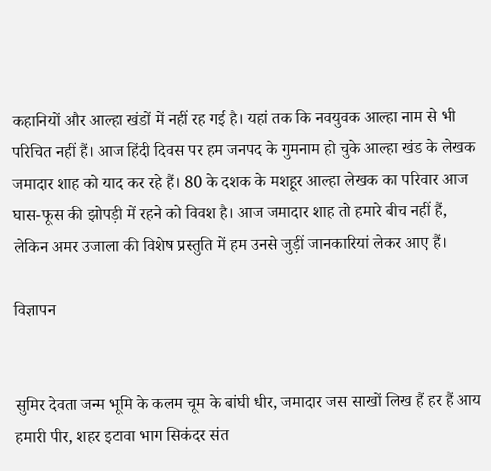कहानियों और आल्हा खंडों में नहीं रह गई है। यहां तक कि नवयुवक आल्हा नाम से भी परिचित नहीं हैं। आज हिंदी दिवस पर हम जनपद के गुमनाम हो चुके आल्हा खंड के लेखक जमादार शाह को याद कर रहे हैं। 80 के दशक के मशहूर आल्हा लेखक का परिवार आज घास-फूस की झोपड़ी में रहने को विवश है। आज जमादार शाह तो हमारे बीच नहीं हैं, लेकिन अमर उजाला की विशेष प्रस्तुति में हम उनसे जुड़ीं जानकारियां लेकर आए हैं।

विज्ञापन


सुमिर देवता जन्म भूमि के कलम चूम के बांघी धीर, जमादार जस साखों लिख हैं हर हैं आय हमारी पीर, शहर इटावा भाग सिकंदर संत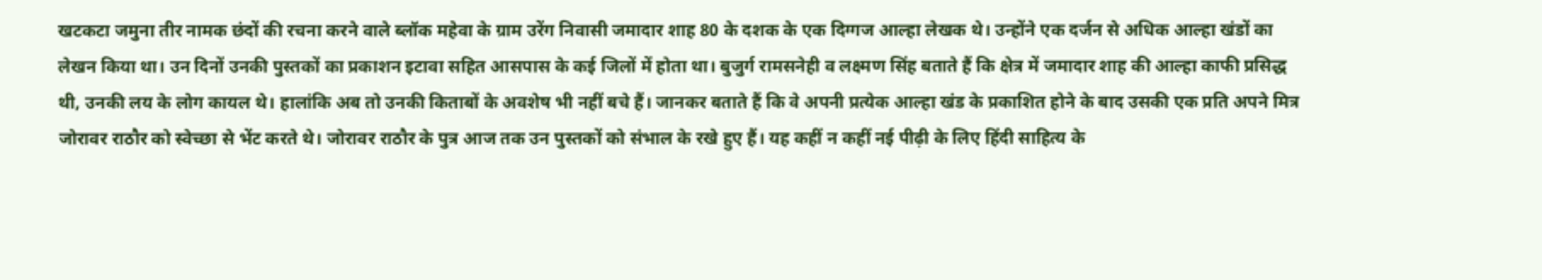खटकटा जमुना तीर नामक छंदों की रचना करने वाले ब्लॉक महेवा के ग्राम उरेंग निवासी जमादार शाह 80 के दशक के एक दिग्गज आल्हा लेखक थे। उन्होंने एक दर्जन से अधिक आल्हा खंडों का लेखन किया था। उन दिनों उनकी पुस्तकों का प्रकाशन इटावा सहित आसपास के कई जिलों में होता था। बुजुर्ग रामसनेही व लक्ष्मण सिंह बताते हैं कि क्षेत्र में जमादार शाह की आल्हा काफी प्रसिद्ध थी, उनकी लय के लोग कायल थे। हालांकि अब तो उनकी किताबों के अवशेष भी नहीं बचे हैं। जानकर बताते हैं कि वे अपनी प्रत्येक आल्हा खंड के प्रकाशित होने के बाद उसकी एक प्रति अपने मित्र जोरावर राठौर को स्वेच्छा से भेंट करते थे। जोरावर राठौर के पुत्र आज तक उन पुस्तकों को संभाल के रखे हुए हैं। यह कहीं न कहीं नई पीढ़ी के लिए हिंदी साहित्य के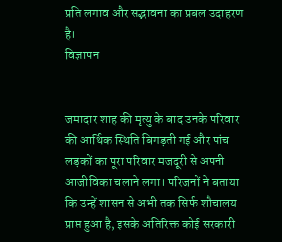प्रति लगाव और सद्भावना का प्रबल उदाहरण है।
विज्ञापन


जमादार शाह की मृत्यु के बाद उनके परिवार की आर्थिक स्थिति बिगड़ती गई और पांच लड़कों का पूरा परिवार मजदूरी से अपनी आजीविका चलाने लगा। परिजनों ने बताया कि उन्हें शासन से अभी तक सिर्फ शौचालय प्राप्त हुआ है, इसके अतिरिक्त कोई सरकारी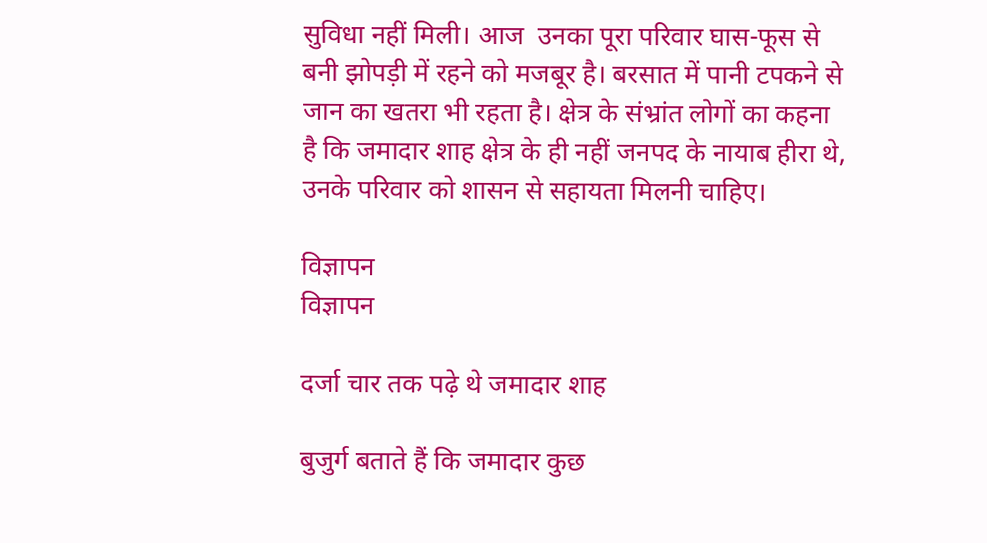सुविधा नहीं मिली। आज  उनका पूरा परिवार घास-फूस से बनी झोपड़ी में रहने को मजबूर है। बरसात में पानी टपकने से जान का खतरा भी रहता है। क्षेत्र के संभ्रांत लोगों का कहना है कि जमादार शाह क्षेत्र के ही नहीं जनपद के नायाब हीरा थे, उनके परिवार को शासन से सहायता मिलनी चाहिए।

विज्ञापन
विज्ञापन

दर्जा चार तक पढ़े थे जमादार शाह

बुजुर्ग बताते हैं कि जमादार कुछ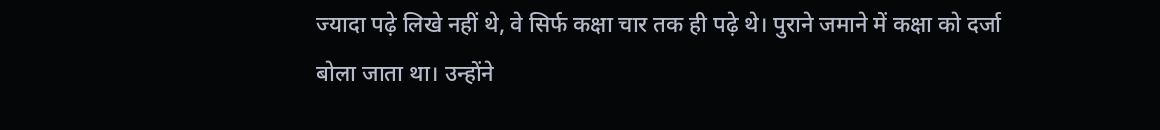ज्यादा पढ़े लिखे नहीं थे, वे सिर्फ कक्षा चार तक ही पढ़े थे। पुराने जमाने में कक्षा को दर्जा बोला जाता था। उन्होंने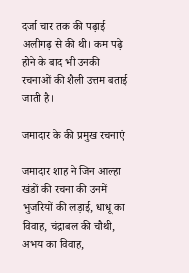दर्जा चार तक की पढ़ाई अलीगढ़ से की थी। कम पढ़े होने के बाद भी उनकी रचनाओं की शैली उत्तम बताई जाती है।

जमादार के की प्रमुख रचनाएं

जमादार शाह ने जिन आल्हा खंडों की रचना की उनमें भुजरियों की लड़ाई, धाधू का विवाह, चंद्राबल की चौथी, अभय का विवाह,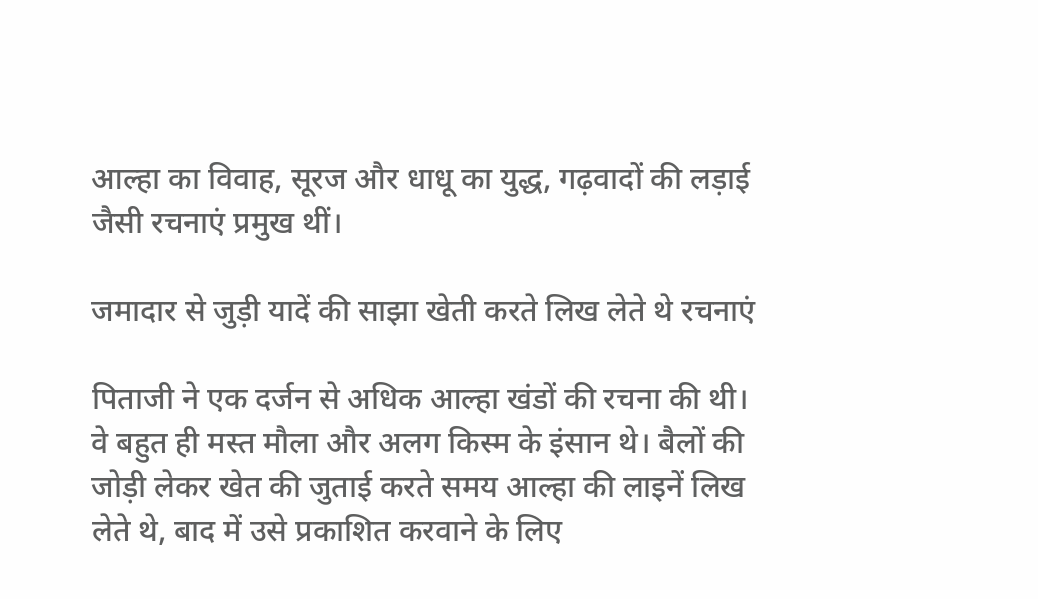आल्हा का विवाह, सूरज और धाधू का युद्ध, गढ़वादों की लड़ाई जैसी रचनाएं प्रमुख थीं।

जमादार से जुड़ी यादें की साझा खेती करते लिख लेते थे रचनाएं

पिताजी ने एक दर्जन से अधिक आल्हा खंडों की रचना की थी। वे बहुत ही मस्त मौला और अलग किस्म के इंसान थे। बैलों की जोड़ी लेकर खेत की जुताई करते समय आल्हा की लाइनें लिख लेते थे, बाद में उसे प्रकाशित करवाने के लिए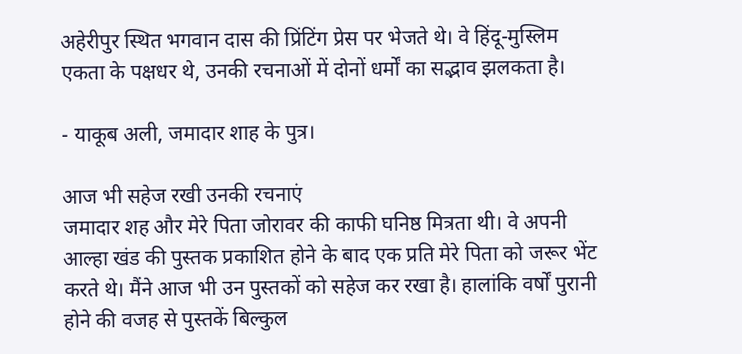अहेरीपुर स्थित भगवान दास की प्रिंटिंग प्रेस पर भेजते थे। वे हिंदू-मुस्लिम एकता के पक्षधर थे, उनकी रचनाओं में दोनों धर्मों का सद्भाव झलकता है।

- याकूब अली, जमादार शाह के पुत्र।

आज भी सहेज रखी उनकी रचनाएं
जमादार शह और मेरे पिता जोरावर की काफी घनिष्ठ मित्रता थी। वे अपनी आल्हा खंड की पुस्तक प्रकाशित होने के बाद एक प्रति मेरे पिता को जरूर भेंट करते थे। मैंने आज भी उन पुस्तकों को सहेज कर रखा है। हालांकि वर्षों पुरानी होने की वजह से पुस्तकें बिल्कुल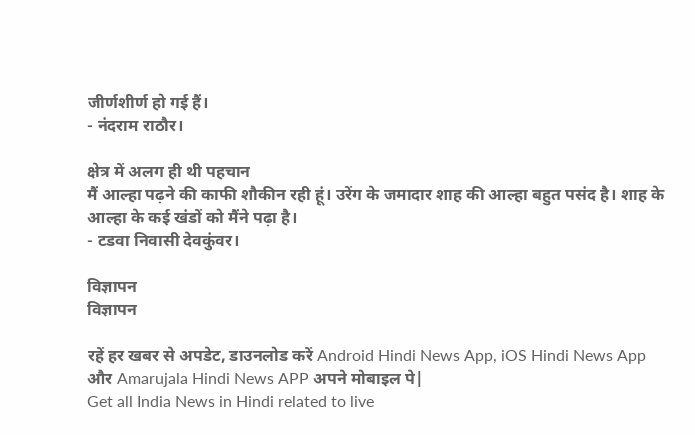जीर्णशीर्ण हो गई हैं।
- नंदराम राठौर।

क्षेत्र में अलग ही थी पहचान
मैं आल्हा पढ़ने की काफी शौकीन रही हूं। उरेंग के जमादार शाह की आल्हा बहुत पसंद है। शाह के आल्हा के कई खंडों को मैंने पढ़ा है।
- टडवा निवासी देवकुंवर।

विज्ञापन
विज्ञापन

रहें हर खबर से अपडेट, डाउनलोड करें Android Hindi News App, iOS Hindi News App और Amarujala Hindi News APP अपने मोबाइल पे|
Get all India News in Hindi related to live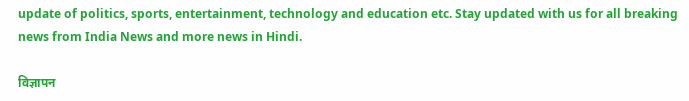update of politics, sports, entertainment, technology and education etc. Stay updated with us for all breaking news from India News and more news in Hindi.

विज्ञापन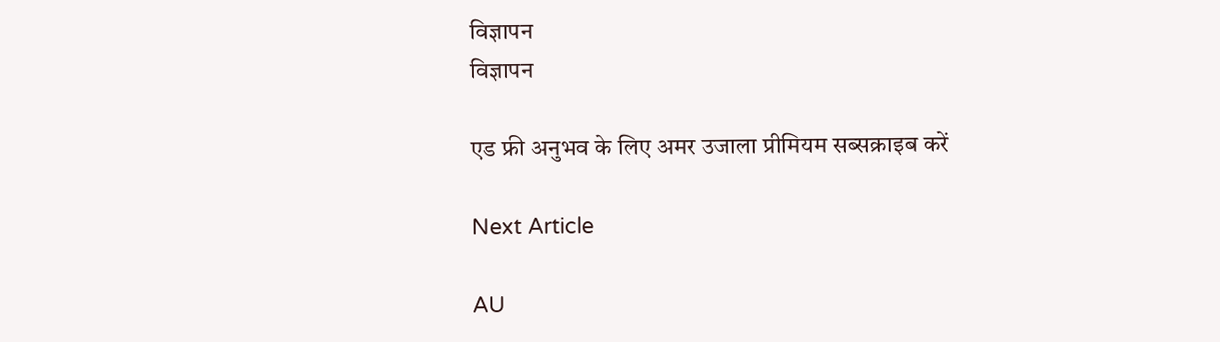विज्ञापन
विज्ञापन

एड फ्री अनुभव के लिए अमर उजाला प्रीमियम सब्सक्राइब करें

Next Article

AU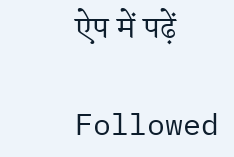ऐप में पढ़ें

Followed